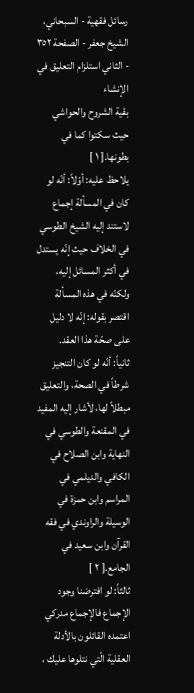رسائل فقهية - السبحاني، الشيخ جعفر - الصفحة ٣٥٢ - الثاني استلزام التعليق في الإنشاء
بقية الشروح والحواشي حيث سكتوا كما في بطونها.[ ١ ]
يلاحظ عليه: أوّلاً: أنّه لو كان في المسألة إجماع لاستند إليه الشيخ الطوسي في الخلاف حيث إنّه يستدل في أكثر المسائل إليه، ولكنّه في هذه المسألة اقتصر بقوله: إنّه لا دليل على صحّة هذا العقد.
ثانياً: أنّه لو كان التنجيز شرطاً في الصحة، والتعليق مبطلاً لها، لأشار إليه المفيد في المقنعة والطوسي في النهاية وابن الصلاح في الكافي والديلمي في المراسم وابن حمزة في الوسيلة والراوندي في فقه القرآن وابن سعيد في الجامع.[ ٢ ]
ثالثاً: لو افترضنا وجود الإجماع فالإجماع مدركي اعتمده القائلون بالأدلة العقلية الّتي نتلوها عليك ،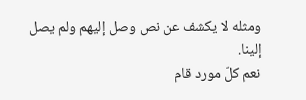ومثله لا يكشف عن نص وصل إليهم ولم يصل إلينا.
نعم كلّ مورد قام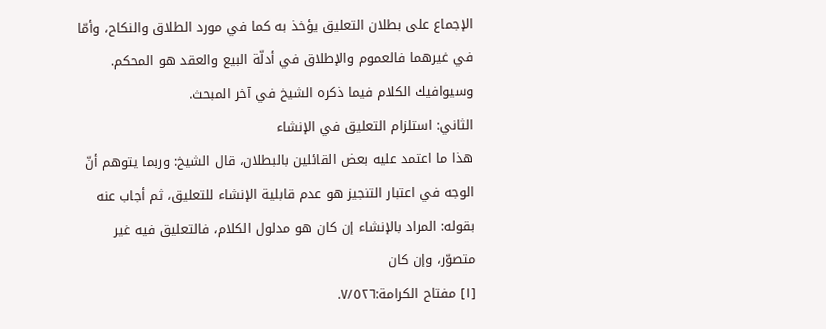الإجماع على بطلان التعليق يؤخذ به كما في مورد الطلاق والنكاح، وأمّا في غيرهما فالعموم والإطلاق في أدلّة البيع والعقد هو المحكم. وسيوافيك الكلام فيما ذكره الشيخ في آخر المبحث.
الثاني: استلزام التعليق في الإنشاء
هذا ما اعتمد عليه بعض القائلين بالبطلان، قال الشيخ: وربما يتوهم أنّ الوجه في اعتبار التنجيز هو عدم قابلية الإنشاء للتعليق، ثم أجاب عنه بقوله: المراد بالإنشاء إن كان هو مدلول الكلام، فالتعليق فيه غير متصوّر، وإن كان
[١] مفتاح الكرامة:٧/٥٢٦.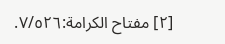[٢] مفتاح الكرامة:٧/٥٢٦.